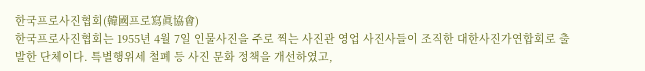한국프로사진협회(韓國프로寫眞協會)
한국프로사진협회는 1955년 4월 7일 인물사진을 주로 찍는 사진관 영업 사진사들이 조직한 대한사진가연합회로 출발한 단체이다. 특별행위세 철폐 등 사진 문화 정책을 개선하였고,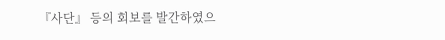『사단』 등의 회보를 발간하였으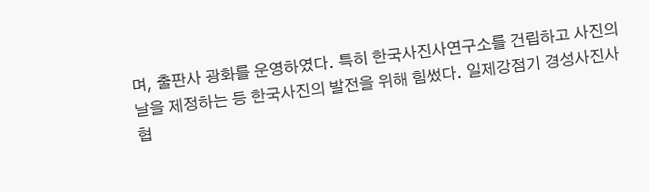며, 출판사 광화를 운영하였다. 특히 한국사진사연구소를 건립하고 사진의 날을 제정하는 등 한국사진의 발전을 위해 힘썼다. 일제강점기 경성사진사협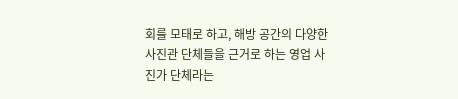회를 모태로 하고, 해방 공간의 다양한 사진관 단체들을 근거로 하는 영업 사진가 단체라는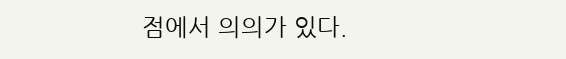점에서 의의가 있다.